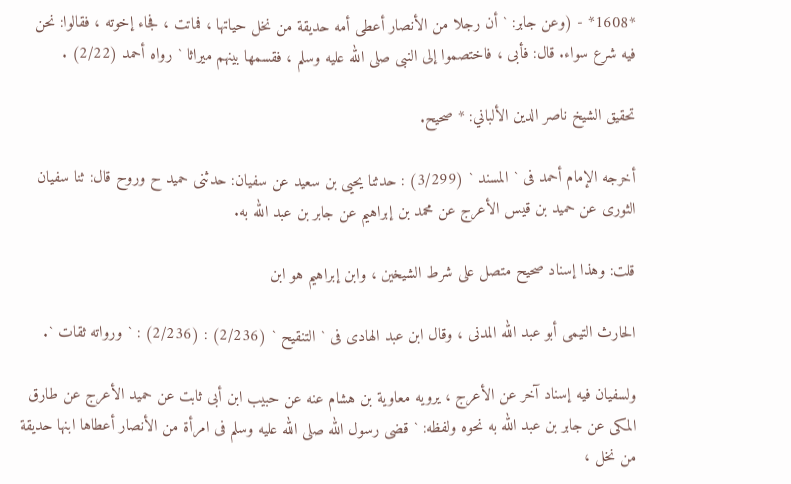*1608* - (وعن جابر: ` أن رجلا من الأنصار أعطى أمه حديقة من نخل حياتها ، فماتت ، فجاء إخوته ، فقالوا: نحن فيه شرع سواء. قال: فأبى ، فاختصموا إلى النبى صلى الله عليه وسلم ، فقسمها بينهم ميراثا ` رواه أحمد (2/22) .

تحقيق الشيخ ناصر الدين الألباني: * صحيح.

أخرجه الإمام أحمد فى ` المسند ` (3/299) : حدثنا يحيى بن سعيد عن سفيان: حدثنى حميد ح وروح قال: ثنا سفيان الثورى عن حميد بن قيس الأعرج عن محمد بن إبراهيم عن جابر بن عبد الله به.

قلت: وهذا إسناد صحيح متصل على شرط الشيخين ، وابن إبراهيم هو ابن

الحارث التيمى أبو عبد الله المدنى ، وقال ابن عبد الهادى فى ` التنقيح ` (2/236) : (2/236) : ` ورواته ثقات `.

ولسفيان فيه إسناد آخر عن الأعرج ، يرويه معاوية بن هشام عنه عن حبيب ابن أبى ثابت عن حميد الأعرج عن طارق المكى عن جابر بن عبد الله به نحوه ولفظه: ` قضى رسول الله صلى الله عليه وسلم فى امرأة من الأنصار أعطاها ابنها حديقة من نخل ،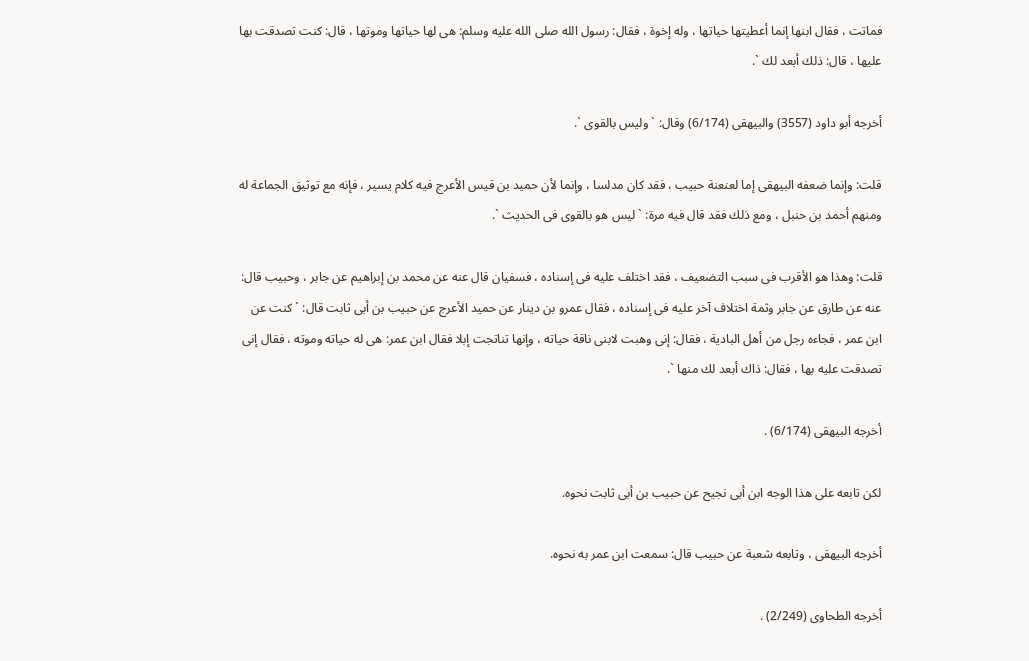فماتت ، فقال ابنها إنما أعطيتها حياتها ، وله إخوة ، فقال: رسول الله صلى الله عليه وسلم: هى لها حياتها وموتها ، قال: كنت تصدقت بها عليها ، قال: ذلك أبعد لك `.

أخرجه أبو داود (3557) والبيهقى (6/174) وقال: ` وليس بالقوى `.

قلت: وإنما ضعفه البيهقى إما لعنعنة حبيب ، فقد كان مدلسا ، وإنما لأن حميد بن قيس الأعرج فيه كلام يسير ، فإنه مع توثيق الجماعة له ومنهم أحمد بن حنبل ، ومع ذلك فقد قال فيه مرة: ` ليس هو بالقوى فى الحديث `.

قلت: وهذا هو الأقرب فى سبب التضعيف ، فقد اختلف عليه فى إسناده ، فسفيان قال عنه عن محمد بن إبراهيم عن جابر ، وحبيب قال: عنه عن طارق عن جابر وثمة اختلاف آخر عليه فى إسناده ، فقال عمرو بن دينار عن حميد الأعرج عن حبيب بن أبى ثابت قال: ` كنت عن ابن عمر ، فجاءه رجل من أهل البادية ، فقال: إنى وهبت لابنى ناقة حياته ، وإنها تناتجت إبلا فقال ابن عمر: هى له حياته وموته ، فقال إنى تصدقت عليه بها ، فقال: ذاك أبعد لك منها `.

أخرجه البيهقى (6/174) .

لكن تابعه على هذا الوجه ابن أبى نجيح عن حبيب بن أبى ثابت نحوه.

أخرجه البيهقى ، وتابعه شعبة عن حبيب قال: سمعت ابن عمر به نحوه.

أخرجه الطحاوى (2/249) .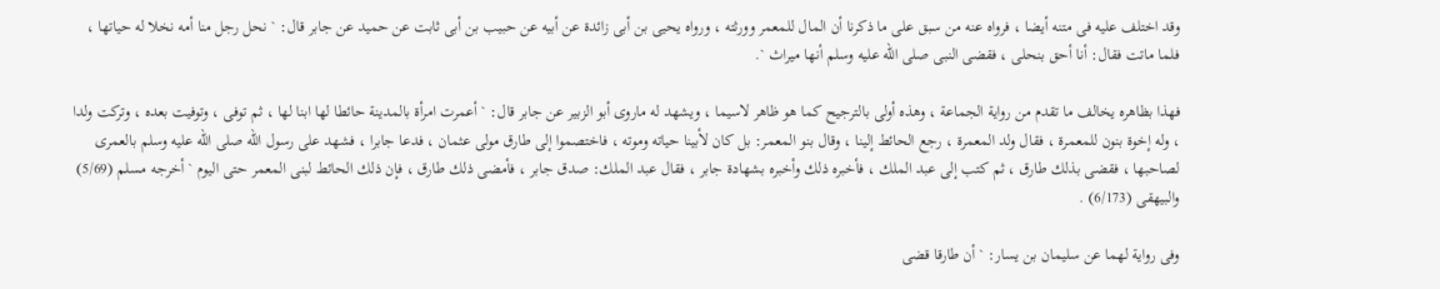وقد اختلف عليه فى متنه أيضا ، فرواه عنه من سبق على ما ذكرنا أن المال للمعمر وورثته ، ورواه يحيى بن أبى زائدة عن أبيه عن حبيب بن أبى ثابت عن حميد عن جابر قال: ` نحل رجل منا أمه نخلا له حياتها ، فلما ماتت فقال: أنا أحق بنحلى ، فقضى النبى صلى الله عليه وسلم أنها ميراث `.

فهذا بظاهره يخالف ما تقدم من رواية الجماعة ، وهذه أولى بالترجيح كما هو ظاهر لاسيما ، ويشهد له ماروى أبو الزبير عن جابر قال: ` أعمرت امرأة بالمدينة حائطا لها ابنا لها ، ثم توفى ، وتوفيت بعده ، وتركت ولدا ، وله إخوة بنون للمعمرة ، فقال ولد المعمرة ، رجع الحائط إلينا ، وقال بنو المعمر: بل كان لأبينا حياته وموته ، فاختصموا إلى طارق مولى عثمان ، فدعا جابرا ، فشهد على رسول الله صلى الله عليه وسلم بالعمرى لصاحبها ، فقضى بذلك طارق ، ثم كتب إلى عبد الملك ، فأخبره ذلك وأخبره بشهادة جابر ، فقال عبد الملك: صدق جابر ، فأمضى ذلك طارق ، فإن ذلك الحائط لبنى المعمر حتى اليوم ` أخرجه مسلم (5/69) والبيهقى (6/173) .

وفى رواية لهما عن سليمان بن يسار: ` أن طارقا قضى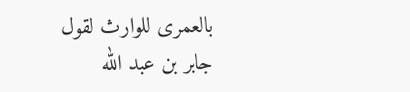بالعمرى للوارث لقول جابر بن عبد الله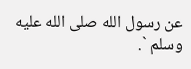عن رسول الله صلى الله عليه وسلم `.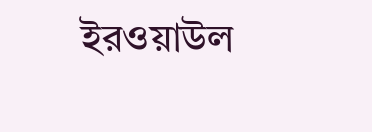ইরওয়াউল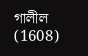গালীল (1608)